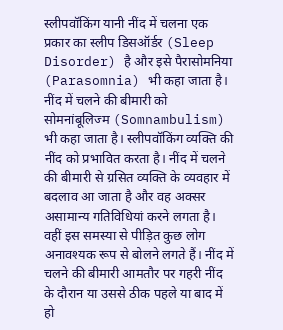स्लीपवॉकिंग यानी नींद में चलना एक प्रकार का स्लीप डिसऑर्डर (Sleep Disorder) है और इसे पैरासोमनिया (Parasomnia) भी कहा जाता है। नींद में चलने की बीमारी को सोमनांबूलिज्म (Somnambulism) भी कहा जाता है। स्लीपवॉकिंग व्यक्ति की नींद को प्रभावित करता है। नींद में चलने की बीमारी से ग्रसित व्यक्ति के व्यवहार में बदलाव आ जाता है और वह अक्सर असामान्य गतिविधियां करने लगता है। वहीं इस समस्या से पीड़ित कुछ लोग अनावश्यक रूप से बोलने लगते हैं। नींद में चलने की बीमारी आमतौर पर गहरी नींद के दौरान या उससे ठीक पहले या बाद में हो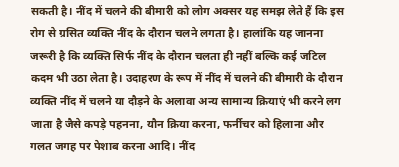सकती है। नींद में चलने की बीमारी को लोग अक्सर यह समझ लेते हैं कि इस रोग से ग्रसित व्यक्ति नींद के दौरान चलने लगता है। हालांकि यह जानना जरूरी है कि व्यक्ति सिर्फ नींद के दौरान चलता ही नहीं बल्कि कई जटिल कदम भी उठा लेता है। उदाहरण के रूप में नींद में चलने की बीमारी के दौरान व्यक्ति नींद में चलने या दौड़ने के अलावा अन्य सामान्य क्रियाएं भी करने लग जाता है जैसे कपड़े पहनना, यौन क्रिया करना, फर्नीचर को हिलाना और गलत जगह पर पेशाब करना आदि। नींद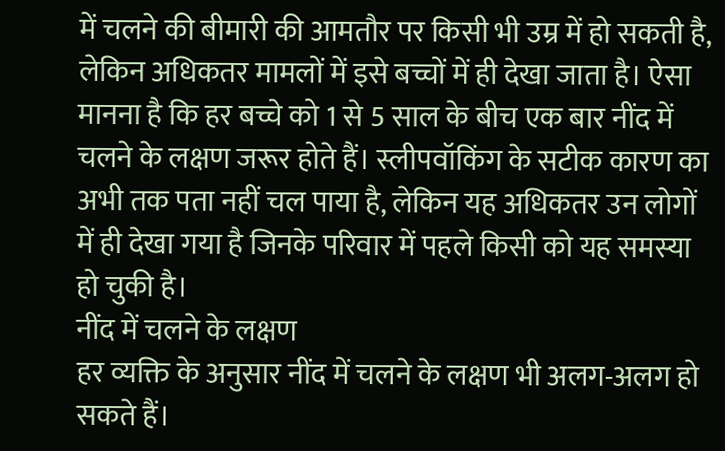में चलने की बीमारी की आमतौर पर किसी भी उम्र में हो सकती है, लेकिन अधिकतर मामलों में इसे बच्चों में ही देखा जाता है। ऐसा मानना है कि हर बच्चे को 1 से 5 साल के बीच एक बार नींद में चलने के लक्षण जरूर होते हैं। स्लीपवॉकिंग के सटीक कारण का अभी तक पता नहीं चल पाया है, लेकिन यह अधिकतर उन लोगों में ही देखा गया है जिनके परिवार में पहले किसी को यह समस्या हो चुकी है।
नींद में चलने के लक्षण
हर व्यक्ति के अनुसार नींद में चलने के लक्षण भी अलग-अलग हो सकते हैं।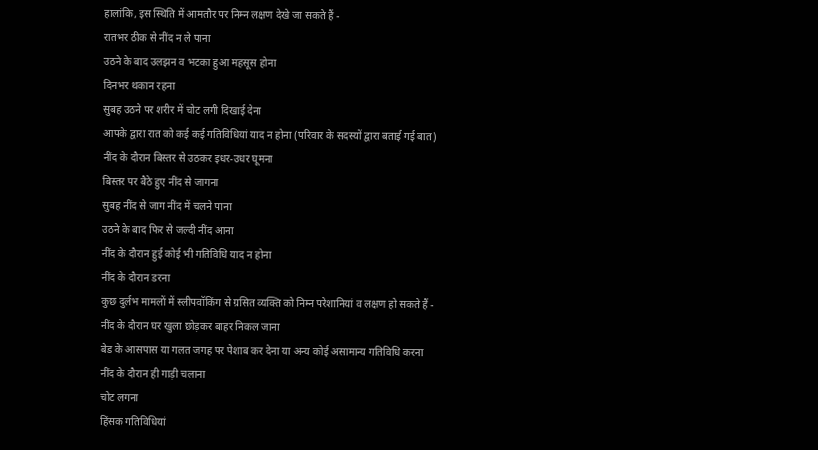हालांकि, इस स्थिति में आमतौर पर निम्न लक्षण देखे जा सकते हैं -
रातभर ठीक से नींद न ले पाना
उठने के बाद उलझन व भटका हुआ महसूस होना
दिनभर थकान रहना
सुबह उठने पर शरीर में चोट लगी दिखाई देना
आपके द्वारा रात को कई कई गतिविधियां याद न होना (परिवार के सदस्यों द्वारा बताई गई बात)
नींद के दौरान बिस्तर से उठकर इधर-उधर घूमना
बिस्तर पर बैठे हुए नींद से जागना
सुबह नींद से जाग नींद में चलने पाना
उठने के बाद फिर से जल्दी नींद आना
नींद के दौरान हुई कोई भी गतिविधि याद न होना
नींद के दौरान डरना
कुछ दुर्लभ मामलों में स्लीपवॉकिंग से ग्रसित व्यक्ति को निम्न परेशानियां व लक्षण हो सकते हैं -
नींद के दौरान घर खुला छोड़कर बाहर निकल जाना
बेड के आसपास या गलत जगह पर पेशाब कर देना या अन्य कोई असामान्य गतिविधि करना
नींद के दौरान ही गाड़ी चलाना
चोट लगना
हिंसक गतिविधियां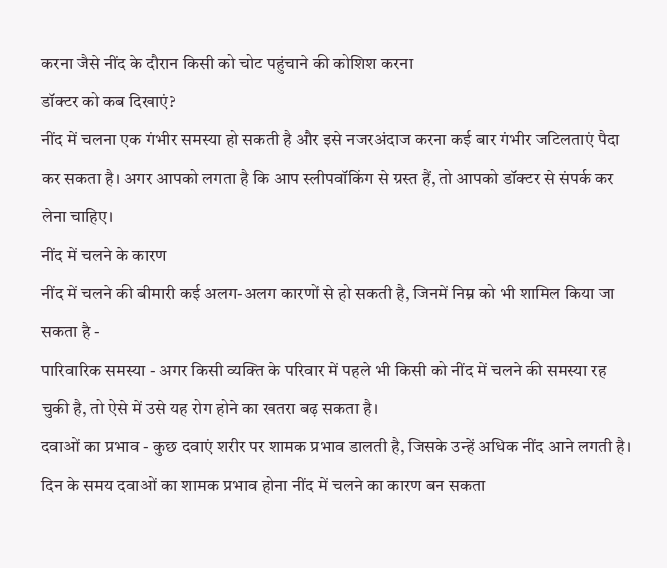करना जैसे नींद के दौरान किसी को चोट पहुंचाने की कोशिश करना
डॉक्टर को कब दिखाएं?
नींद में चलना एक गंभीर समस्या हो सकती है और इसे नजरअंदाज करना कई बार गंभीर जटिलताएं पैदा कर सकता है। अगर आपको लगता है कि आप स्लीपवॉकिंग से ग्रस्त हैं, तो आपको डॉक्टर से संपर्क कर लेना चाहिए।
नींद में चलने के कारण
नींद में चलने की बीमारी कई अलग-अलग कारणों से हो सकती है, जिनमें निम्न को भी शामिल किया जा सकता है -
पारिवारिक समस्या - अगर किसी व्यक्ति के परिवार में पहले भी किसी को नींद में चलने की समस्या रह चुकी है, तो ऐसे में उसे यह रोग होने का खतरा बढ़ सकता है।
दवाओं का प्रभाव - कुछ दवाएं शरीर पर शामक प्रभाव डालती है, जिसके उन्हें अधिक नींद आने लगती है। दिन के समय दवाओं का शामक प्रभाव होना नींद में चलने का कारण बन सकता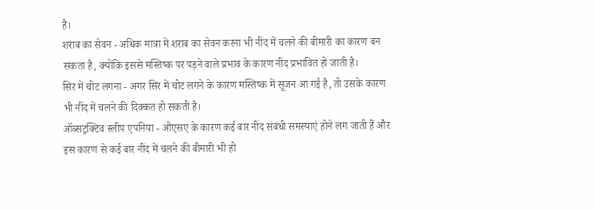है।
शराब का सेवन - अधिक मात्रा में शराब का सेवन करना भी नींद में चलने की बीमारी का कारण बन सकता है, क्योंकि इससे मस्तिष्क पर पड़ने वाले प्रभाव के कारण नींद प्रभावित हो जाती है।
सिर में चोट लगना - अगर सिर में चोट लगने के कारण मस्तिष्क में सूजन आ गई है, तो उसके कारण भी नींद में चलने की दिक्कत हो सकती है।
ऑब्सट्रक्टिव स्लीप एपनिया - ओएसए के कारण कई बार नींद संबंधी समस्याएं होने लग जाती हैं और इस कारण से कई बार नींद में चलने की बीमारी भी हो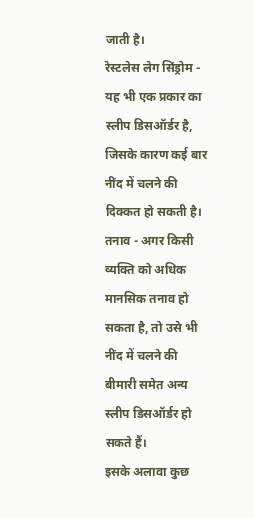जाती है।
रेस्टलेस लेग सिंड्रोम - यह भी एक प्रकार का स्लीप डिसऑर्डर है, जिसके कारण कई बार नींद में चलने की दिक्कत हो सकती है।
तनाव - अगर किसी व्यक्ति को अधिक मानसिक तनाव हो सकता है, तो उसे भी नींद में चलने की बीमारी समेत अन्य स्लीप डिसऑर्डर हो सकते हैं।
इसके अलावा कुछ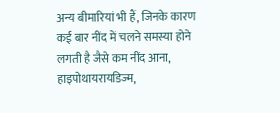अन्य बीमारियां भी हैं, जिनके कारण कई बार नींद में चलने समस्या होने लगती है जैसे कम नींद आना, हाइपोथायरायडिज्म,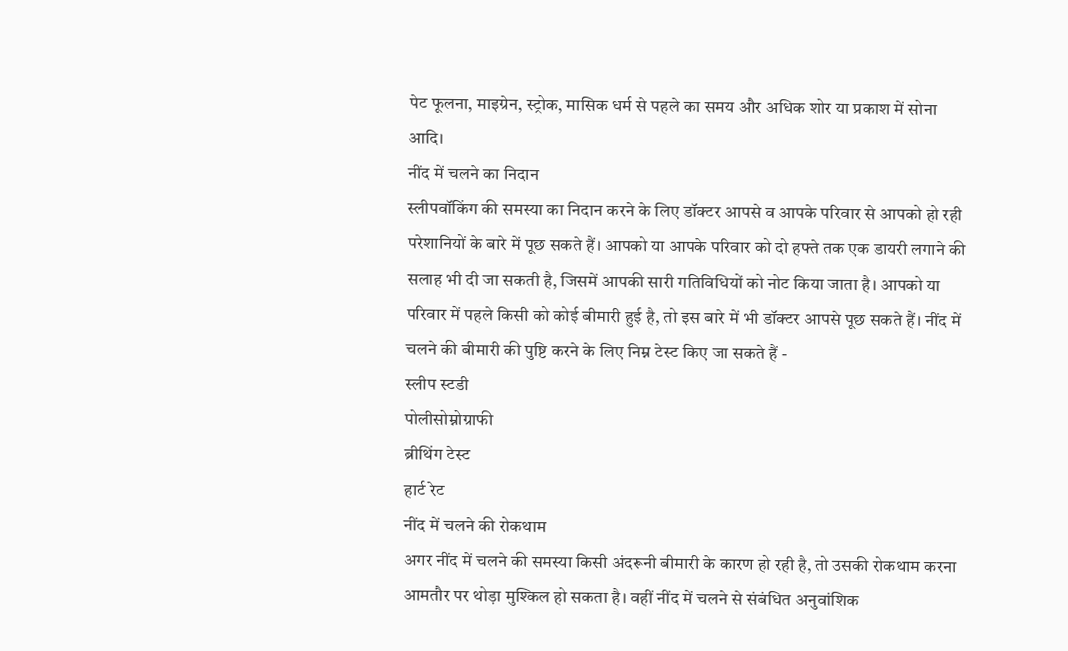पेट फूलना, माइग्रेन, स्ट्रोक, मासिक धर्म से पहले का समय और अधिक शोर या प्रकाश में सोना आदि।
नींद में चलने का निदान
स्लीपवॉकिंग की समस्या का निदान करने के लिए डॉक्टर आपसे व आपके परिवार से आपको हो रही परेशानियों के बारे में पूछ सकते हैं। आपको या आपके परिवार को दो हफ्ते तक एक डायरी लगाने की सलाह भी दी जा सकती है, जिसमें आपकी सारी गतिविधियों को नोट किया जाता है। आपको या परिवार में पहले किसी को कोई बीमारी हुई है, तो इस बारे में भी डॉक्टर आपसे पूछ सकते हैं। नींद में चलने की बीमारी की पुष्टि करने के लिए निम्न टेस्ट किए जा सकते हैं -
स्लीप स्टडी
पोलीसोम्नोग्राफी
ब्रीथिंग टेस्ट
हार्ट रेट
नींद में चलने की रोकथाम
अगर नींद में चलने की समस्या किसी अंदरूनी बीमारी के कारण हो रही है, तो उसकी रोकथाम करना आमतौर पर थोड़ा मुश्किल हो सकता है। वहीं नींद में चलने से संबंधित अनुवांशिक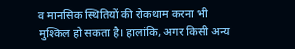व मानसिक स्थितियों की रोकथाम करना भी मुश्किल हो सकता है। हालांकि, अगर किसी अन्य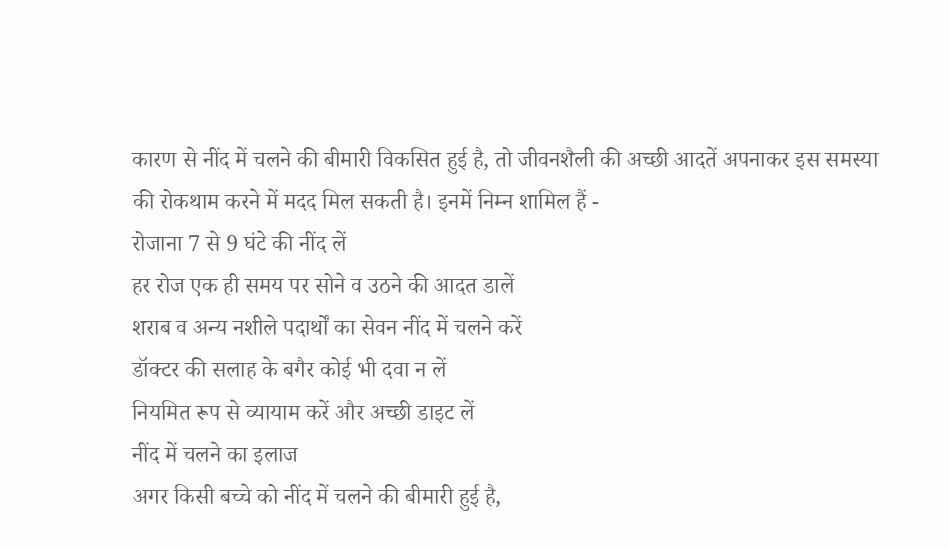कारण से नींद में चलने की बीमारी विकसित हुई है, तो जीवनशैली की अच्छी आदतें अपनाकर इस समस्या की रोकथाम करने में मदद मिल सकती है। इनमें निम्न शामिल हैं -
रोजाना 7 से 9 घंटे की नींद लें
हर रोज एक ही समय पर सोने व उठने की आदत डालें
शराब व अन्य नशीले पदार्थों का सेवन नींद में चलने करें
डॉक्टर की सलाह के बगैर कोई भी दवा न लें
नियमित रूप से व्यायाम करें और अच्छी डाइट लें
नींद में चलने का इलाज
अगर किसी बच्चे को नींद में चलने की बीमारी हुई है,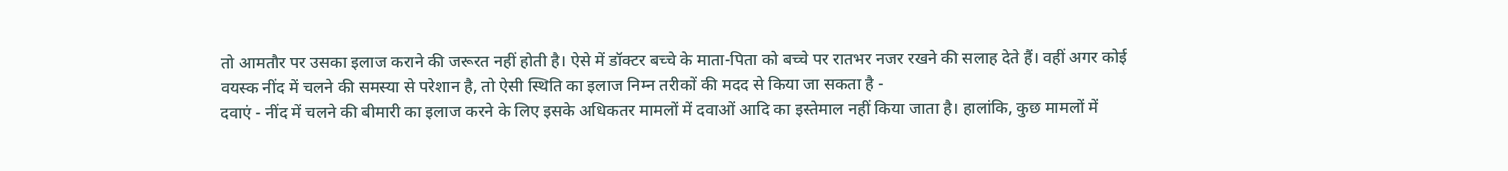तो आमतौर पर उसका इलाज कराने की जरूरत नहीं होती है। ऐसे में डॉक्टर बच्चे के माता-पिता को बच्चे पर रातभर नजर रखने की सलाह देते हैं। वहीं अगर कोई वयस्क नींद में चलने की समस्या से परेशान है, तो ऐसी स्थिति का इलाज निम्न तरीकों की मदद से किया जा सकता है -
दवाएं - नींद में चलने की बीमारी का इलाज करने के लिए इसके अधिकतर मामलों में दवाओं आदि का इस्तेमाल नहीं किया जाता है। हालांकि, कुछ मामलों में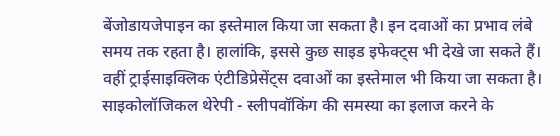बेंजोडायजेपाइन का इस्तेमाल किया जा सकता है। इन दवाओं का प्रभाव लंबे समय तक रहता है। हालांकि, इससे कुछ साइड इफेक्ट्स भी देखे जा सकते हैं। वहीं ट्राईसाइक्लिक एंटीडिप्रेसेंट्स दवाओं का इस्तेमाल भी किया जा सकता है।
साइकोलॉजिकल थेरेपी - स्लीपवॉकिंग की समस्या का इलाज करने के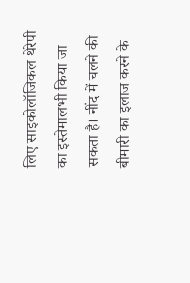लिए साइकोलॉजिकल थेरेपी का इस्तेमालभी किया जा सकता है। नींद में चलने की बीमारी का इलाज करने के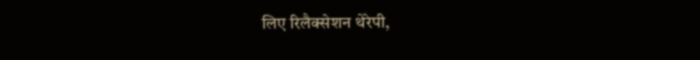लिए रिलैक्सेशन थेरेपी,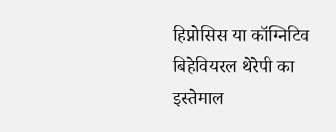हिप्नोसिस या कॉग्निटिव बिहेवियरल थेरेपी का इस्तेमाल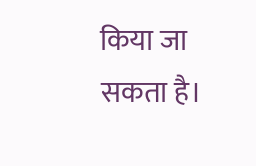किया जा सकता है।